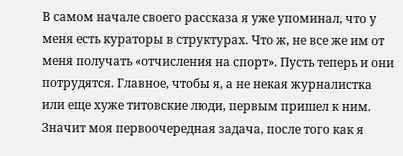В самом начале своего рассказа я уже упоминал, что у меня есть кураторы в структурах. Что ж, не все же им от меня получать «отчисления на спорт». Пусть теперь и они потрудятся. Главное, чтобы я, а не некая журналистка или еще хуже титовские люди, первым пришел к ним. Значит моя первоочередная задача, после того как я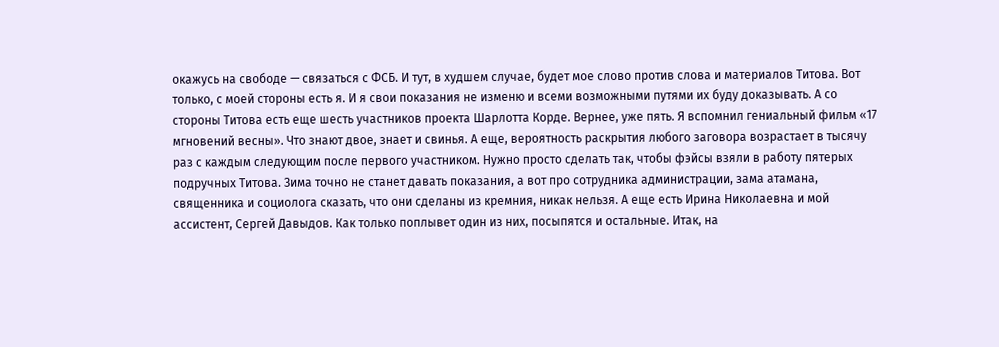окажусь на свободе — связаться с ФСБ. И тут, в худшем случае, будет мое слово против слова и материалов Титова. Вот только, с моей стороны есть я. И я свои показания не изменю и всеми возможными путями их буду доказывать. А со стороны Титова есть еще шесть участников проекта Шарлотта Корде. Вернее, уже пять. Я вспомнил гениальный фильм «17 мгновений весны». Что знают двое, знает и свинья. А еще, вероятность раскрытия любого заговора возрастает в тысячу раз с каждым следующим после первого участником. Нужно просто сделать так, чтобы фэйсы взяли в работу пятерых подручных Титова. Зима точно не станет давать показания, а вот про сотрудника администрации, зама атамана, священника и социолога сказать, что они сделаны из кремния, никак нельзя. А еще есть Ирина Николаевна и мой ассистент, Сергей Давыдов. Как только поплывет один из них, посыпятся и остальные. Итак, на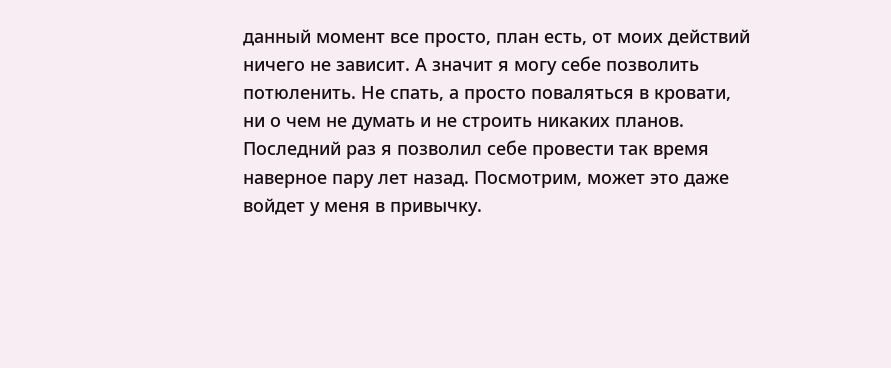данный момент все просто, план есть, от моих действий ничего не зависит. А значит я могу себе позволить потюленить. Не спать, а просто поваляться в кровати, ни о чем не думать и не строить никаких планов. Последний раз я позволил себе провести так время наверное пару лет назад. Посмотрим, может это даже войдет у меня в привычку.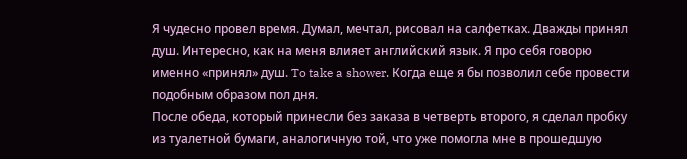Я чудесно провел время. Думал, мечтал, рисовал на салфетках. Дважды принял душ. Интересно, как на меня влияет английский язык. Я про себя говорю именно «принял» душ. To take a shower. Когда еще я бы позволил себе провести подобным образом пол дня.
После обеда, который принесли без заказа в четверть второго, я сделал пробку из туалетной бумаги, аналогичную той, что уже помогла мне в прошедшую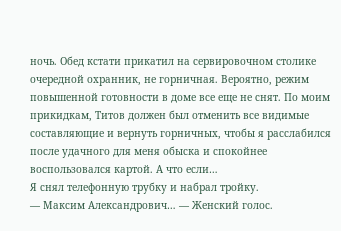ночь. Обед кстати прикатил на сервировочном столике очередной охранник, не горничная. Вероятно, режим повышенной готовности в доме все еще не снят. По моим прикидкам, Титов должен был отменить все видимые составляющие и вернуть горничных, чтобы я расслабился после удачного для меня обыска и спокойнее воспользовался картой. А что если…
Я снял телефонную трубку и набрал тройку.
— Максим Александрович… — Женский голос.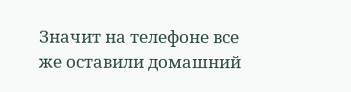Значит на телефоне все же оставили домашний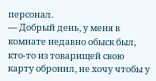персонал.
— Добрый день, у меня в комнате недавно обыск был, кто-то из товарищей свою карту обронил, не хочу чтобы у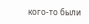кого-то были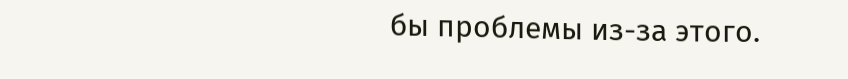бы проблемы из-за этого.